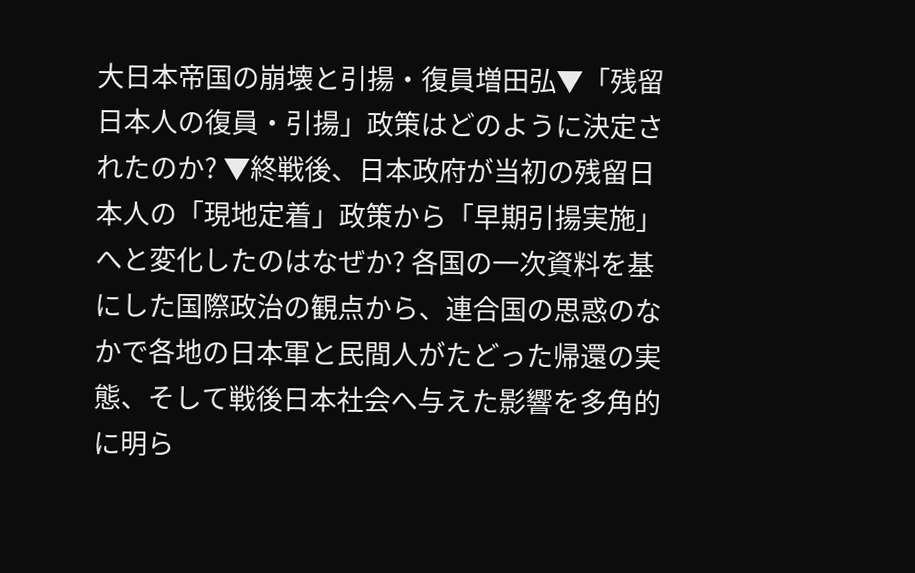大日本帝国の崩壊と引揚・復員増田弘▼「残留日本人の復員・引揚」政策はどのように決定されたのか? ▼終戦後、日本政府が当初の残留日本人の「現地定着」政策から「早期引揚実施」へと変化したのはなぜか? 各国の一次資料を基にした国際政治の観点から、連合国の思惑のなかで各地の日本軍と民間人がたどった帰還の実態、そして戦後日本社会へ与えた影響を多角的に明ら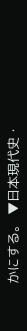かにする。 ▼日本現代史・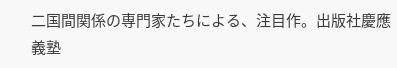二国間関係の専門家たちによる、注目作。出版社慶應義塾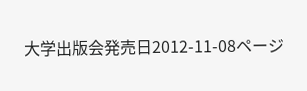大学出版会発売日2012-11-08ページ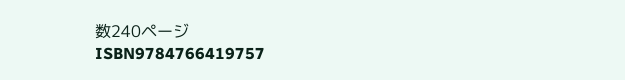数240ページISBN9784766419757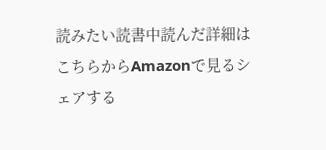読みたい読書中読んだ詳細はこちらからAmazonで見るシェアする